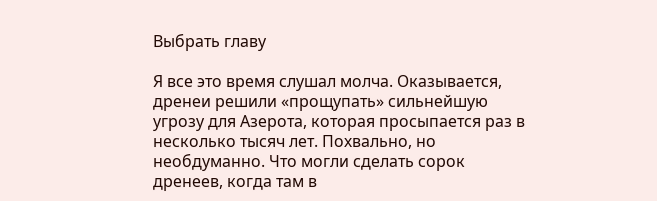Выбрать главу

Я все это время слушал молча. Оказывается, дренеи решили «прощупать» сильнейшую угрозу для Азерота, которая просыпается раз в несколько тысяч лет. Похвально, но необдуманно. Что могли сделать сорок дренеев, когда там в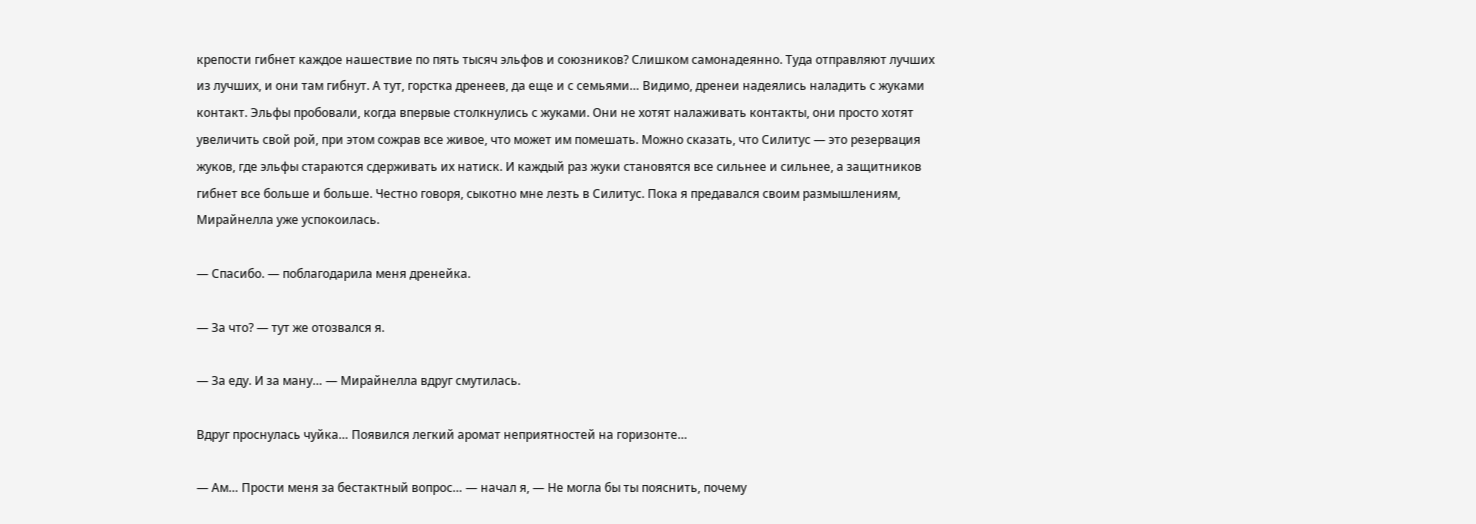крепости гибнет каждое нашествие по пять тысяч эльфов и союзников? Слишком самонадеянно. Туда отправляют лучших из лучших, и они там гибнут. А тут, горстка дренеев, да еще и с семьями… Видимо, дренеи надеялись наладить с жуками контакт. Эльфы пробовали, когда впервые столкнулись с жуками. Они не хотят налаживать контакты, они просто хотят увеличить свой рой, при этом сожрав все живое, что может им помешать. Можно сказать, что Силитус — это резервация жуков, где эльфы стараются сдерживать их натиск. И каждый раз жуки становятся все сильнее и сильнее, а защитников гибнет все больше и больше. Честно говоря, сыкотно мне лезть в Силитус. Пока я предавался своим размышлениям, Мирайнелла уже успокоилась.

— Спасибо. — поблагодарила меня дренейка.

— За что? — тут же отозвался я.

— За еду. И за ману… — Мирайнелла вдруг смутилась.

Вдруг проснулась чуйка… Появился легкий аромат неприятностей на горизонте…

— Ам… Прости меня за бестактный вопрос… — начал я, — Не могла бы ты пояснить, почему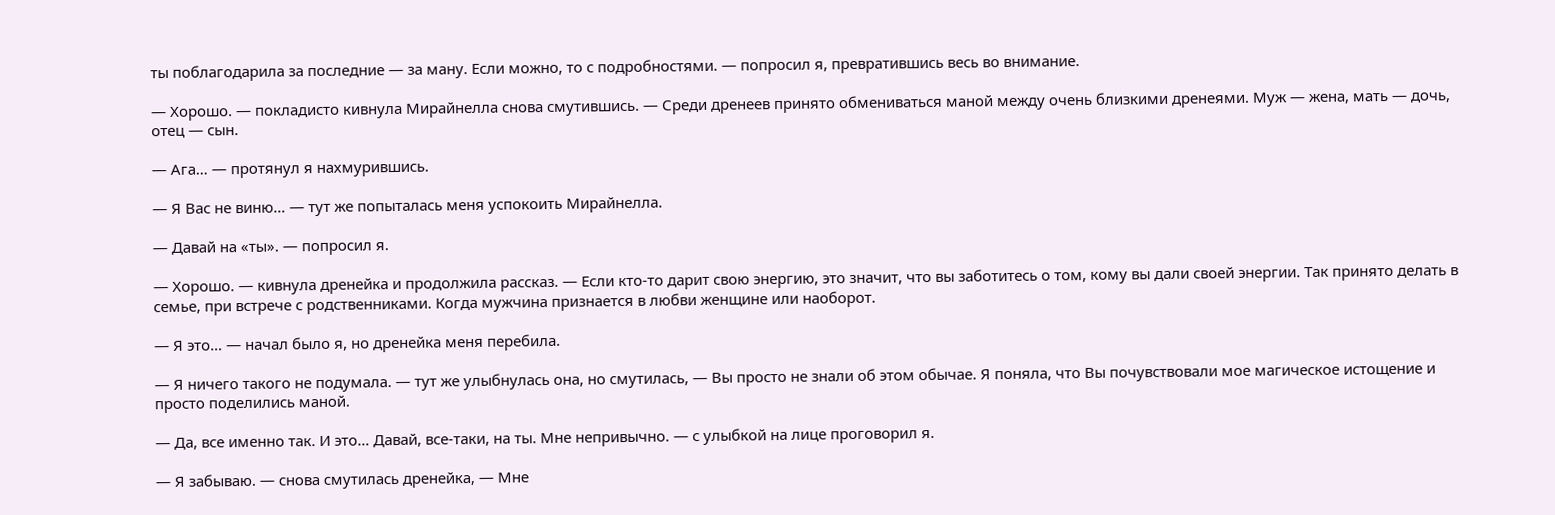ты поблагодарила за последние — за ману. Если можно, то с подробностями. — попросил я, превратившись весь во внимание.

— Хорошо. — покладисто кивнула Мирайнелла снова смутившись. — Среди дренеев принято обмениваться маной между очень близкими дренеями. Муж — жена, мать — дочь, отец — сын.

— Ага… — протянул я нахмурившись.

— Я Вас не виню… — тут же попыталась меня успокоить Мирайнелла.

— Давай на «ты». — попросил я.

— Хорошо. — кивнула дренейка и продолжила рассказ. — Если кто-то дарит свою энергию, это значит, что вы заботитесь о том, кому вы дали своей энергии. Так принято делать в семье, при встрече с родственниками. Когда мужчина признается в любви женщине или наоборот.

— Я это… — начал было я, но дренейка меня перебила.

— Я ничего такого не подумала. — тут же улыбнулась она, но смутилась, — Вы просто не знали об этом обычае. Я поняла, что Вы почувствовали мое магическое истощение и просто поделились маной.

— Да, все именно так. И это… Давай, все-таки, на ты. Мне непривычно. — с улыбкой на лице проговорил я.

— Я забываю. — снова смутилась дренейка, — Мне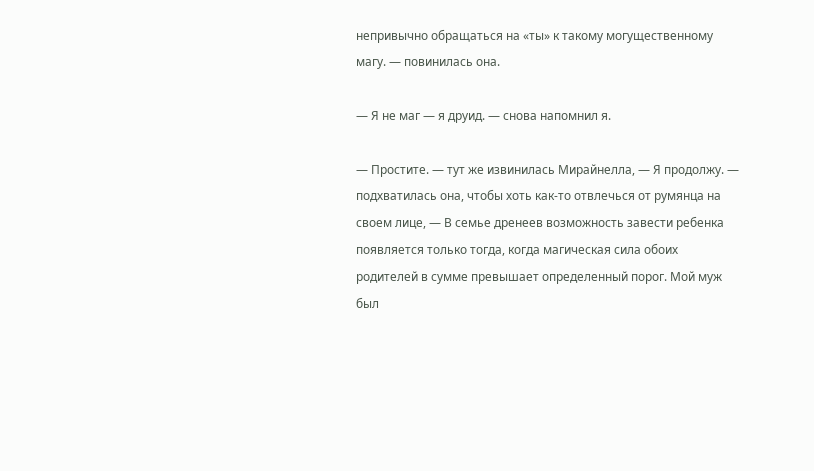непривычно обращаться на «ты» к такому могущественному магу. — повинилась она.

— Я не маг — я друид. — снова напомнил я.

— Простите. — тут же извинилась Мирайнелла, — Я продолжу. — подхватилась она, чтобы хоть как-то отвлечься от румянца на своем лице, — В семье дренеев возможность завести ребенка появляется только тогда, когда магическая сила обоих родителей в сумме превышает определенный порог. Мой муж был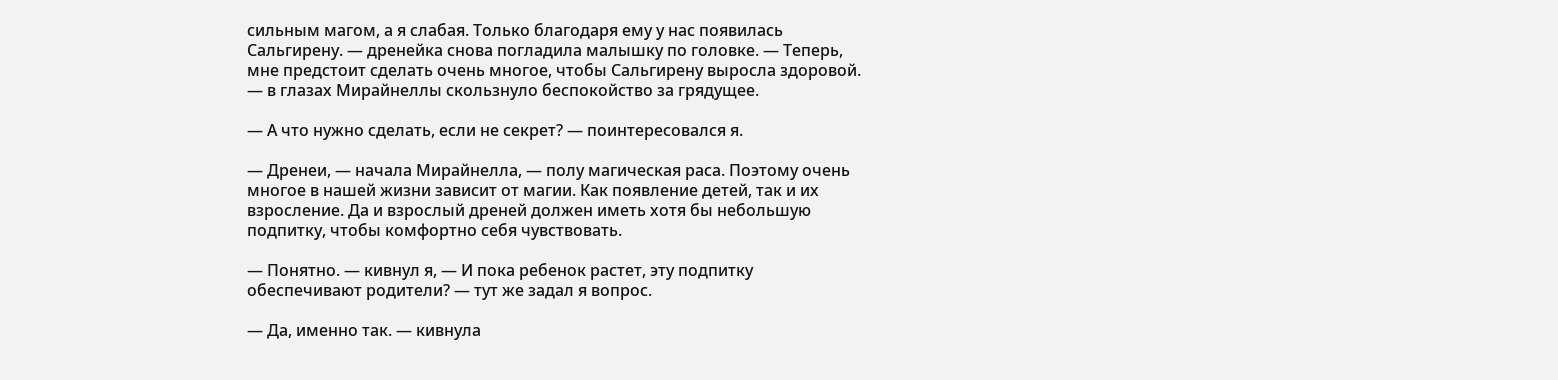сильным магом, а я слабая. Только благодаря ему у нас появилась Сальгирену. — дренейка снова погладила малышку по головке. — Теперь, мне предстоит сделать очень многое, чтобы Сальгирену выросла здоровой. — в глазах Мирайнеллы скользнуло беспокойство за грядущее.

— А что нужно сделать, если не секрет? — поинтересовался я.

— Дренеи, — начала Мирайнелла, — полу магическая раса. Поэтому очень многое в нашей жизни зависит от магии. Как появление детей, так и их взросление. Да и взрослый дреней должен иметь хотя бы небольшую подпитку, чтобы комфортно себя чувствовать.

— Понятно. — кивнул я, — И пока ребенок растет, эту подпитку обеспечивают родители? — тут же задал я вопрос.

— Да, именно так. — кивнула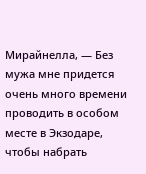Мирайнелла, — Без мужа мне придется очень много времени проводить в особом месте в Экзодаре, чтобы набрать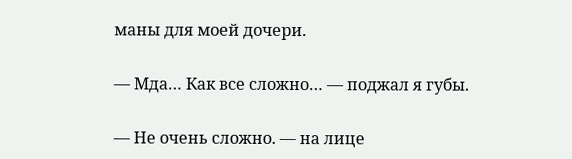маны для моей дочери.

— Мда… Как все сложно… — поджал я губы.

— Не очень сложно. — на лице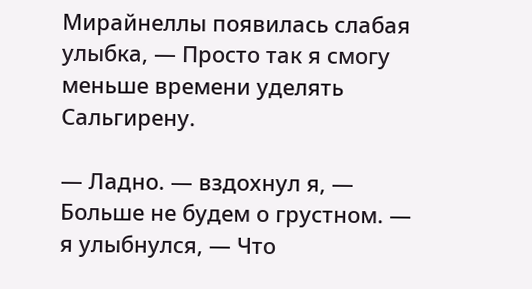Мирайнеллы появилась слабая улыбка, — Просто так я смогу меньше времени уделять Сальгирену.

— Ладно. — вздохнул я, — Больше не будем о грустном. — я улыбнулся, — Что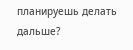планируешь делать дальше?